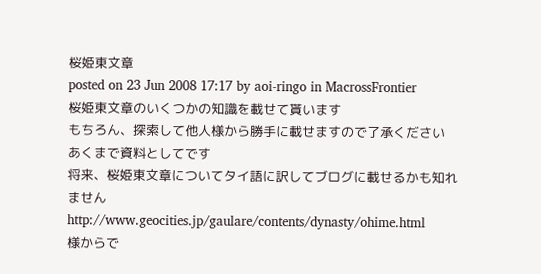桜姫東文章
posted on 23 Jun 2008 17:17 by aoi-ringo in MacrossFrontier
桜姫東文章のいくつかの知識を載せて貰います
もちろん、探索して他人様から勝手に載せますので了承ください
あくまで資料としてです
将来、桜姫東文章についてタイ語に訳してブログに載せるかも知れません
http://www.geocities.jp/gaulare/contents/dynasty/ohime.html
様からで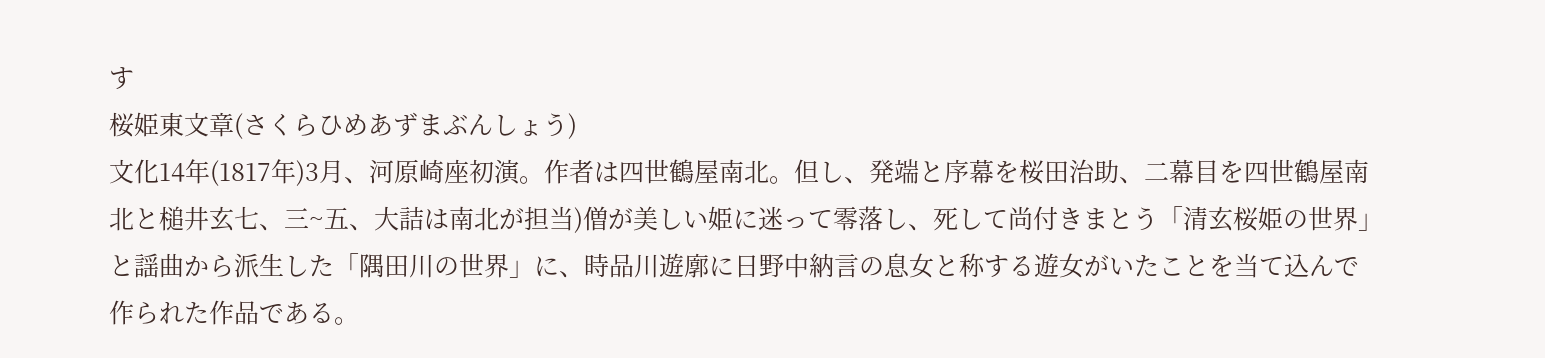す
桜姫東文章(さくらひめあずまぶんしょう)
文化14年(1817年)3月、河原崎座初演。作者は四世鶴屋南北。但し、発端と序幕を桜田治助、二幕目を四世鶴屋南北と槌井玄七、三~五、大詰は南北が担当)僧が美しい姫に迷って零落し、死して尚付きまとう「清玄桜姫の世界」と謡曲から派生した「隅田川の世界」に、時品川遊廓に日野中納言の息女と称する遊女がいたことを当て込んで作られた作品である。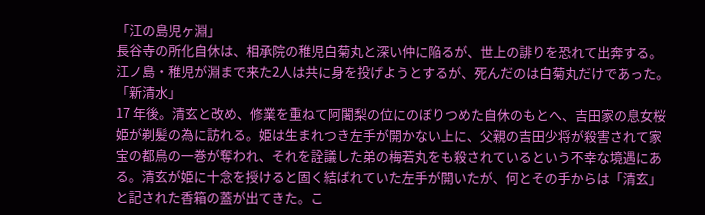「江の島児ヶ淵」
長谷寺の所化自休は、相承院の稚児白菊丸と深い仲に陥るが、世上の誹りを恐れて出奔する。江ノ島・稚児が淵まで来た2人は共に身を投げようとするが、死んだのは白菊丸だけであった。
「新清水」
17 年後。清玄と改め、修業を重ねて阿闍梨の位にのぼりつめた自休のもとへ、吉田家の息女桜姫が剃髪の為に訪れる。姫は生まれつき左手が開かない上に、父親の吉田少将が殺害されて家宝の都鳥の一巻が奪われ、それを詮議した弟の梅若丸をも殺されているという不幸な境遇にある。清玄が姫に十念を授けると固く結ばれていた左手が開いたが、何とその手からは「清玄」と記された香箱の蓋が出てきた。こ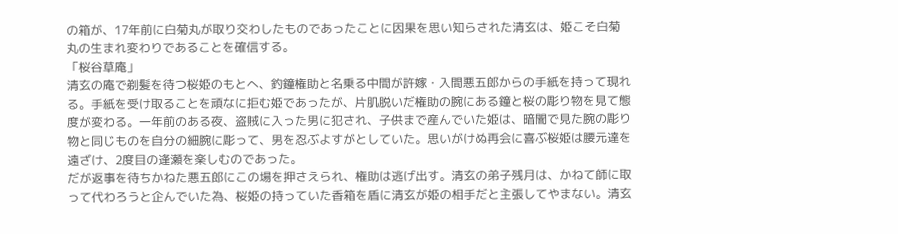の箱が、17年前に白菊丸が取り交わしたものであったことに因果を思い知らされた清玄は、姫こそ白菊丸の生まれ変わりであることを確信する。
「桜谷草庵」
清玄の庵で剃髪を待つ桜姫のもとへ、釣鐘権助と名乗る中間が許嫁・入間悪五郎からの手紙を持って現れる。手紙を受け取ることを頑なに拒む姫であったが、片肌脱いだ権助の腕にある鐘と桜の彫り物を見て態度が変わる。一年前のある夜、盗賊に入った男に犯され、子供まで産んでいた姫は、暗闇で見た腕の彫り物と同じものを自分の細腕に彫って、男を忍ぶよすがとしていた。思いがけぬ再会に喜ぶ桜姫は腰元達を遠ざけ、2度目の逢瀬を楽しむのであった。
だが返事を待ちかねた悪五郎にこの場を押さえられ、権助は逃げ出す。清玄の弟子残月は、かねて師に取って代わろうと企んでいた為、桜姫の持っていた香箱を盾に清玄が姫の相手だと主張してやまない。清玄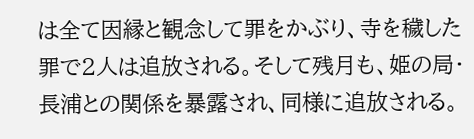は全て因縁と観念して罪をかぶり、寺を穢した罪で2人は追放される。そして残月も、姫の局・長浦との関係を暴露され、同様に追放される。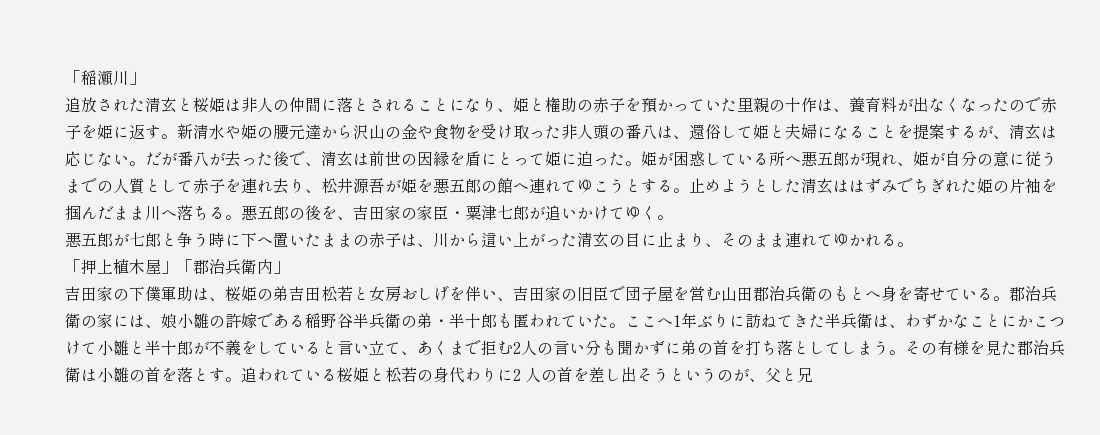「稲瀬川」
追放された清玄と桜姫は非人の仲間に落とされることになり、姫と権助の赤子を預かっていた里親の十作は、養育料が出なくなったので赤子を姫に返す。新清水や姫の腰元達から沢山の金や食物を受け取った非人頭の番八は、還俗して姫と夫婦になることを提案するが、清玄は応じない。だが番八が去った後で、清玄は前世の因縁を盾にとって姫に迫った。姫が困惑している所へ悪五郎が現れ、姫が自分の意に従うまでの人質として赤子を連れ去り、松井源吾が姫を悪五郎の館へ連れてゆこうとする。止めようとした清玄ははずみでちぎれた姫の片袖を掴んだまま川へ落ちる。悪五郎の後を、吉田家の家臣・粟津七郎が追いかけてゆく。
悪五郎が七郎と争う時に下へ置いたままの赤子は、川から這い上がった清玄の目に止まり、そのまま連れてゆかれる。
「押上植木屋」「郡治兵衛内」
吉田家の下僕軍助は、桜姫の弟吉田松若と女房おしげを伴い、吉田家の旧臣で団子屋を営む山田郡治兵衛のもとへ身を寄せている。郡治兵衛の家には、娘小雛の許嫁である稲野谷半兵衛の弟・半十郎も匿われていた。ここへ1年ぶりに訪ねてきた半兵衛は、わずかなことにかこつけて小雛と半十郎が不義をしていると言い立て、あくまで拒む2人の言い分も聞かずに弟の首を打ち落としてしまう。その有様を見た郡治兵衛は小雛の首を落とす。追われている桜姫と松若の身代わりに2 人の首を差し出そうというのが、父と兄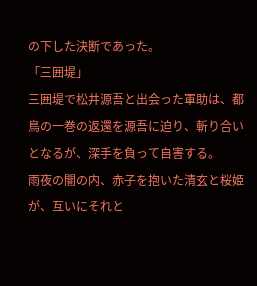の下した決断であった。
「三囲堤」
三囲堤で松井源吾と出会った軍助は、都鳥の一巻の返還を源吾に迫り、斬り合いとなるが、深手を負って自害する。
雨夜の闇の内、赤子を抱いた清玄と桜姫が、互いにそれと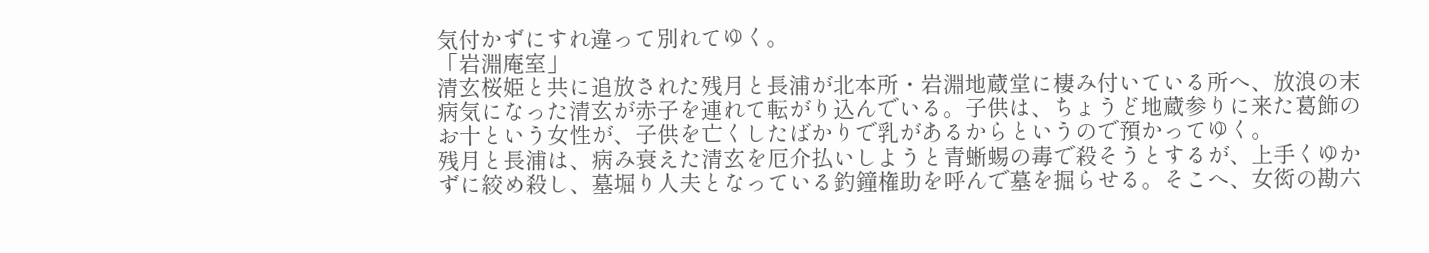気付かずにすれ違って別れてゆく。
「岩淵庵室」
清玄桜姫と共に追放された残月と長浦が北本所・岩淵地蔵堂に棲み付いている所へ、放浪の末病気になった清玄が赤子を連れて転がり込んでいる。子供は、ちょうど地蔵参りに来た葛飾のお十という女性が、子供を亡くしたばかりで乳があるからというので預かってゆく。
残月と長浦は、病み衰えた清玄を厄介払いしようと青蜥蜴の毒で殺そうとするが、上手くゆかずに絞め殺し、墓堀り人夫となっている釣鐘権助を呼んで墓を掘らせる。そこへ、女衒の勘六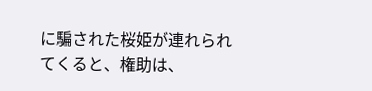に騙された桜姫が連れられてくると、権助は、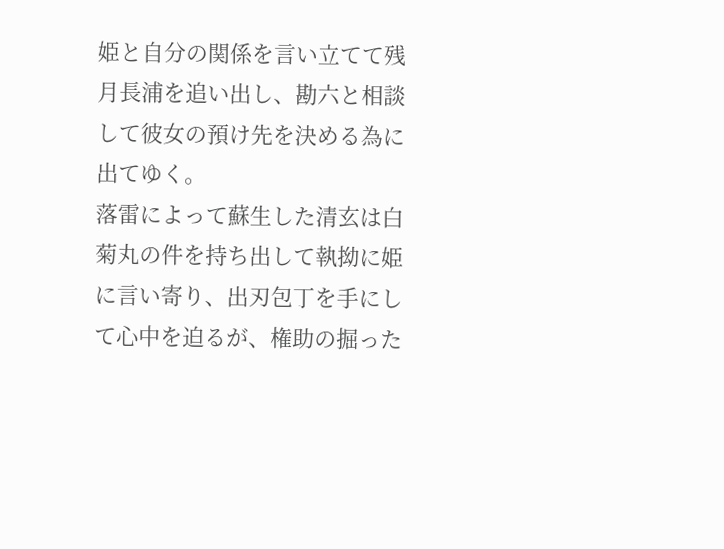姫と自分の関係を言い立てて残月長浦を追い出し、勘六と相談して彼女の預け先を決める為に出てゆく。
落雷によって蘇生した清玄は白菊丸の件を持ち出して執拗に姫に言い寄り、出刃包丁を手にして心中を迫るが、権助の掘った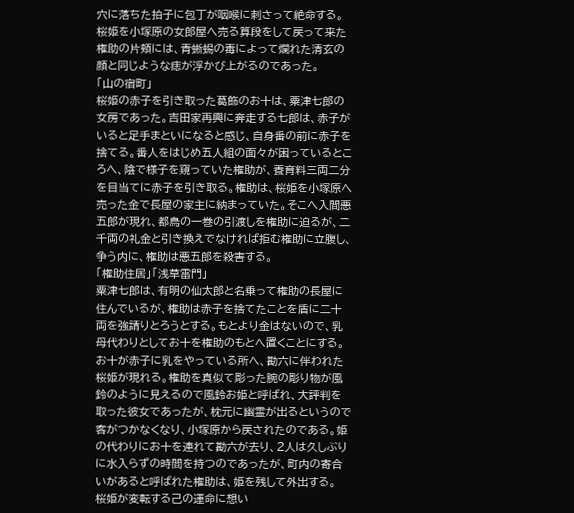穴に落ちた拍子に包丁が咽喉に刺さって絶命する。桜姫を小塚原の女郎屋へ売る算段をして戻って来た権助の片頬には、青蜥蜴の毒によって爛れた清玄の顔と同じような痣が浮かび上がるのであった。
「山の宿町」
桜姫の赤子を引き取った葛飾のお十は、粟津七郎の女房であった。吉田家再興に奔走する七郎は、赤子がいると足手まといになると感じ、自身番の前に赤子を捨てる。番人をはじめ五人組の面々が困っているところへ、陰で様子を窺っていた権助が、養育料三両二分を目当てに赤子を引き取る。権助は、桜姫を小塚原へ売った金で長屋の家主に納まっていた。そこへ入間悪五郎が現れ、都鳥の一巻の引渡しを権助に迫るが、二千両の礼金と引き換えでなければ拒む権助に立腹し、争う内に、権助は悪五郎を殺害する。
「権助住居」「浅草雷門」
粟津七郎は、有明の仙太郎と名乗って権助の長屋に住んでいるが、権助は赤子を捨てたことを盾に二十両を強請りとろうとする。もとより金はないので、乳母代わりとしてお十を権助のもとへ置くことにする。お十が赤子に乳をやっている所へ、勘六に伴われた桜姫が現れる。権助を真似て彫った腕の彫り物が風鈴のように見えるので風鈴お姫と呼ばれ、大評判を取った彼女であったが、枕元に幽霊が出るというので客がつかなくなり、小塚原から戻されたのである。姫の代わりにお十を連れて勘六が去り、2人は久しぶりに水入らずの時間を持つのであったが、町内の寄合いがあると呼ばれた権助は、姫を残して外出する。
桜姫が変転する己の運命に想い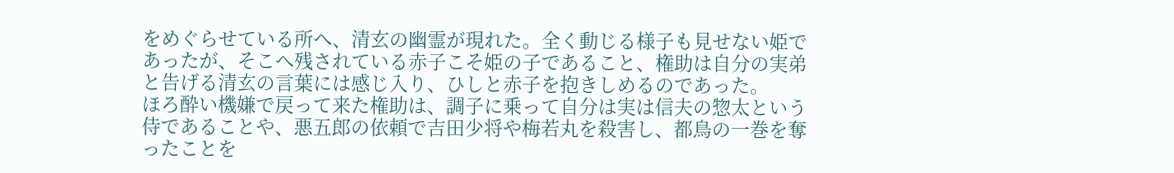をめぐらせている所へ、清玄の幽霊が現れた。全く動じる様子も見せない姫であったが、そこへ残されている赤子こそ姫の子であること、権助は自分の実弟と告げる清玄の言葉には感じ入り、ひしと赤子を抱きしめるのであった。
ほろ酔い機嫌で戻って来た権助は、調子に乗って自分は実は信夫の惣太という侍であることや、悪五郎の依頼で吉田少将や梅若丸を殺害し、都鳥の一巻を奪ったことを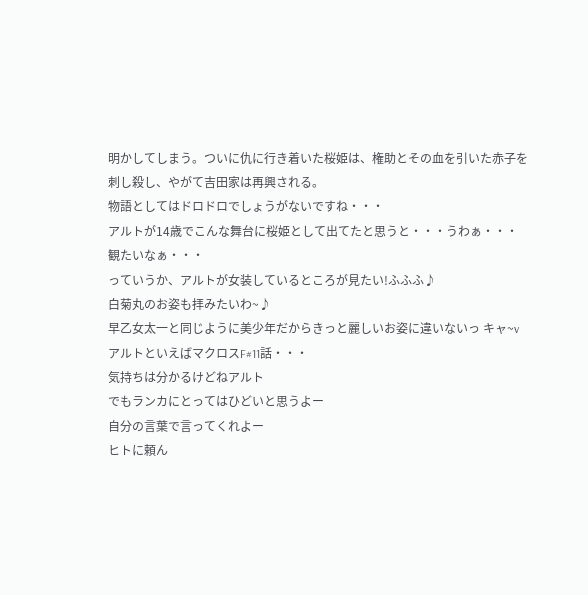明かしてしまう。ついに仇に行き着いた桜姫は、権助とその血を引いた赤子を刺し殺し、やがて吉田家は再興される。
物語としてはドロドロでしょうがないですね・・・
アルトが14歳でこんな舞台に桜姫として出てたと思うと・・・うわぁ・・・
観たいなぁ・・・
っていうか、アルトが女装しているところが見たい!ふふふ♪
白菊丸のお姿も拝みたいわ~♪
早乙女太一と同じように美少年だからきっと麗しいお姿に違いないっ キャ~v
アルトといえばマクロスF#11話・・・
気持ちは分かるけどねアルト
でもランカにとってはひどいと思うよー
自分の言葉で言ってくれよー
ヒトに頼ん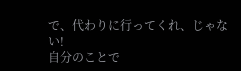で、代わりに行ってくれ、じゃない!
自分のことで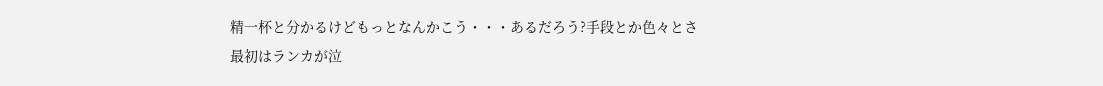精一杯と分かるけどもっとなんかこう・・・あるだろう?手段とか色々とさ
最初はランカが泣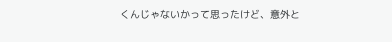くんじゃないかって思ったけど、意外と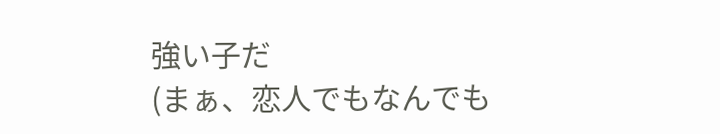強い子だ
(まぁ、恋人でもなんでも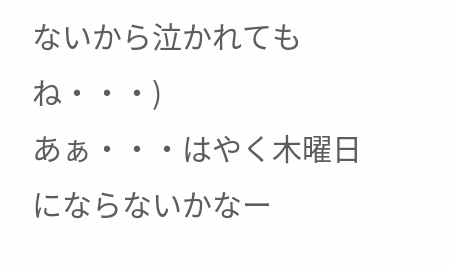ないから泣かれてもね・・・)
あぁ・・・はやく木曜日にならないかなー